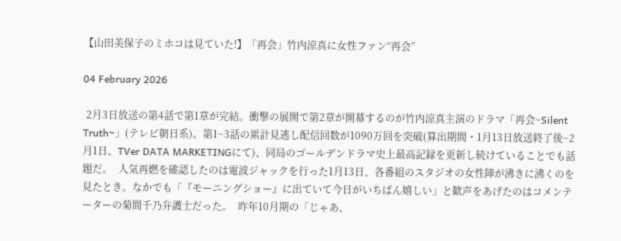【山田美保子のミホコは見ていた!】「再会」竹内涼真に女性ファン“再会”

04 February 2026

 2月3日放送の第4話で第1章が完結。衝撃の展開で第2章が開幕するのが竹内涼真主演のドラマ「再会~Silent Truth~」(テレビ朝日系)。第1~3話の累計見逃し配信回数が1090万回を突破(算出期間・1月13日放送終了後~2月1日、TVer DATA MARKETINGにて)、同局のゴールデンドラマ史上最高記録を更新し続けていることでも話題だ。  人気再燃を確認したのは電波ジャックを行った1月13日、各番組のスタジオの女性陣が沸きに沸くのを見たとき。なかでも「『モーニングショー』に出ていて今日がいちばん嬉しい」と歓声をあげたのはコメンテーターの菊間千乃弁護士だった。  昨年10月期の「じゃあ、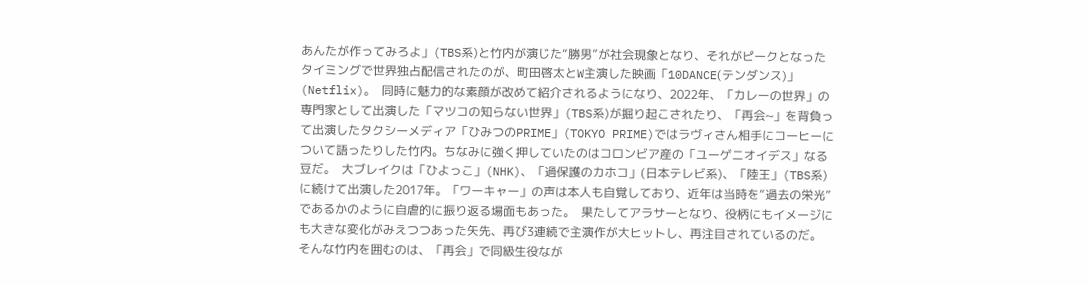あんたが作ってみろよ」(TBS系)と竹内が演じた“勝男”が社会現象となり、それがピークとなったタイミングで世界独占配信されたのが、町田啓太とW主演した映画「10DANCE(テンダンス)」(Netflix)。  同時に魅力的な素顔が改めて紹介されるようになり、2022年、「カレーの世界」の専門家として出演した「マツコの知らない世界」(TBS系)が掘り起こされたり、「再会~」を背負って出演したタクシーメディア「ひみつのPRIME」(TOKYO PRIME)ではラヴィさん相手にコーヒーについて語ったりした竹内。ちなみに強く押していたのはコロンビア産の「ユーゲニオイデス」なる豆だ。  大ブレイクは「ひよっこ」(NHK)、「過保護のカホコ」(日本テレビ系)、「陸王」(TBS系)に続けて出演した2017年。「ワーキャー」の声は本人も自覚しており、近年は当時を“過去の栄光”であるかのように自虐的に振り返る場面もあった。  果たしてアラサーとなり、役柄にもイメージにも大きな変化がみえつつあった矢先、再び3連続で主演作が大ヒットし、再注目されているのだ。  そんな竹内を囲むのは、「再会」で同級生役なが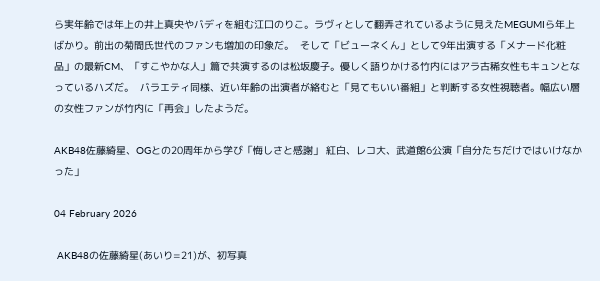ら実年齢では年上の井上真央やバディを組む江口のりこ。ラヴィとして翻弄されているように見えたMEGUMIら年上ばかり。前出の菊間氏世代のファンも増加の印象だ。  そして「ビューネくん」として9年出演する「メナード化粧品」の最新CM、「すこやかな人」篇で共演するのは松坂慶子。優しく語りかける竹内にはアラ古稀女性もキュンとなっているハズだ。  バラエティ同様、近い年齢の出演者が絡むと「見てもいい番組」と判断する女性視聴者。幅広い層の女性ファンが竹内に「再会」したようだ。

AKB48佐藤綺星、OGとの20周年から学び「悔しさと感謝」 紅白、レコ大、武道館6公演「自分たちだけではいけなかった」

04 February 2026

 AKB48の佐藤綺星(あいり=21)が、初写真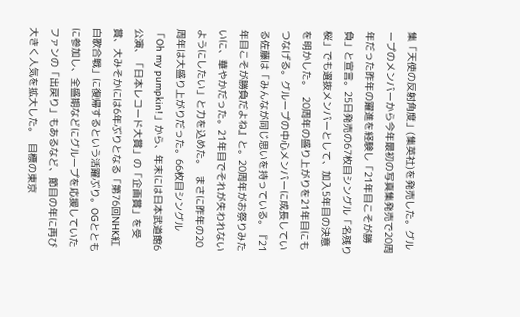集「天使の反射角度」(集英社)を発売した。グループのメンバーから今年最初の写真集発売で20周年だった昨年の躍進を経験し「21年目こそが勝負」と宣言。25日発売の67枚目シングル「名残り桜」でも選抜メンバーとして、加入5年目の決意を明かした。  20周年の盛り上がりを21年目にもつなげる。グループの中心メンバーに成長している佐藤は「みんなが同じ思いを持っている。『21年目こそが勝負だよね』と。20周年がお祭りみたいに、華やかだった。21年目でそれが失われないようにしたい」と力を込めた。  まさに昨年の20周年は大盛り上がりだった。66枚目シングル「Oh my pumpkin!」から、年末には日本武道館6公演、「日本レコード大賞」の「企画賞」を受賞、大みそかには6年ぶりとなる「第76回NHK紅白歌合戦」に復帰するという活躍ぶり。OGとともに参加し、全盛期などにグループを応援していたファンの「出戻り」もあるなど、節目の年に再び大きく人気を拡大した。  目標の東京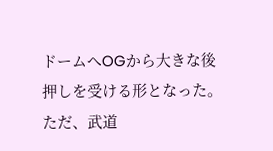ドームへOGから大きな後押しを受ける形となった。ただ、武道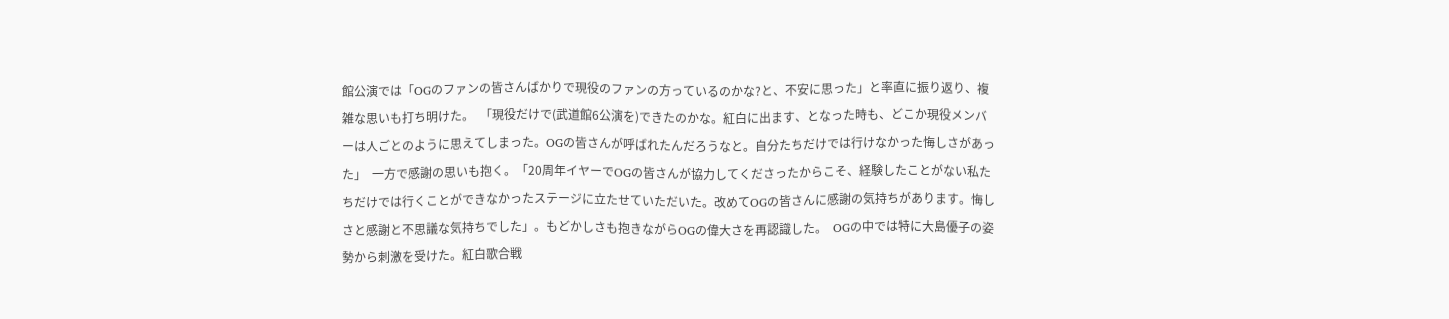館公演では「OGのファンの皆さんばかりで現役のファンの方っているのかな?と、不安に思った」と率直に振り返り、複雑な思いも打ち明けた。  「現役だけで(武道館6公演を)できたのかな。紅白に出ます、となった時も、どこか現役メンバーは人ごとのように思えてしまった。OGの皆さんが呼ばれたんだろうなと。自分たちだけでは行けなかった悔しさがあった」  一方で感謝の思いも抱く。「20周年イヤーでOGの皆さんが協力してくださったからこそ、経験したことがない私たちだけでは行くことができなかったステージに立たせていただいた。改めてOGの皆さんに感謝の気持ちがあります。悔しさと感謝と不思議な気持ちでした」。もどかしさも抱きながらOGの偉大さを再認識した。  OGの中では特に大島優子の姿勢から刺激を受けた。紅白歌合戦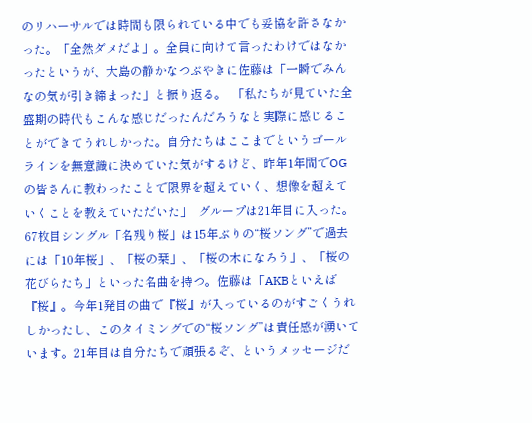のリハーサルでは時間も限られている中でも妥協を許さなかった。「全然ダメだよ」。全員に向けて言ったわけではなかったというが、大島の静かなつぶやきに佐藤は「一瞬でみんなの気が引き締まった」と振り返る。  「私たちが見ていた全盛期の時代もこんな感じだったんだろうなと実際に感じることができてうれしかった。自分たちはここまでというゴールラインを無意識に決めていた気がするけど、昨年1年間でOGの皆さんに教わったことで限界を超えていく、想像を超えていくことを教えていただいた」  グループは21年目に入った。67枚目シングル「名残り桜」は15年ぶりの“桜ソング”で過去には「10年桜」、「桜の栞」、「桜の木になろう」、「桜の花びらたち」といった名曲を持つ。佐藤は「AKBといえば『桜』。今年1発目の曲で『桜』が入っているのがすごくうれしかったし、このタイミングでの“桜ソング”は責任感が湧いています。21年目は自分たちで頑張るぞ、というメッセージだ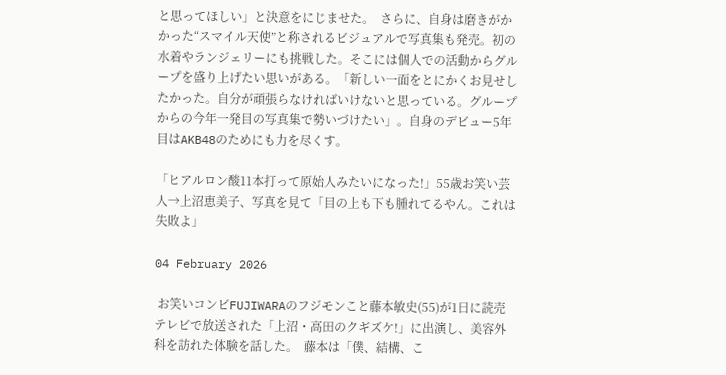と思ってほしい」と決意をにじませた。  さらに、自身は磨きがかかった“スマイル天使”と称されるビジュアルで写真集も発売。初の水着やランジェリーにも挑戦した。そこには個人での活動からグループを盛り上げたい思いがある。「新しい一面をとにかくお見せしたかった。自分が頑張らなければいけないと思っている。グループからの今年一発目の写真集で勢いづけたい」。自身のデビュー5年目はAKB48のためにも力を尽くす。

「ヒアルロン酸11本打って原始人みたいになった!」55歳お笑い芸人→上沼恵美子、写真を見て「目の上も下も腫れてるやん。これは失敗よ」

04 February 2026

 お笑いコンビFUJIWARAのフジモンこと藤本敏史(55)が1日に読売テレビで放送された「上沼・高田のクギズケ!」に出演し、美容外科を訪れた体験を話した。  藤本は「僕、結構、こ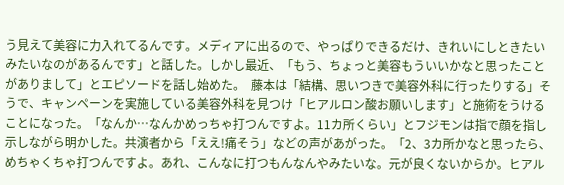う見えて美容に力入れてるんです。メディアに出るので、やっぱりできるだけ、きれいにしときたいみたいなのがあるんです」と話した。しかし最近、「もう、ちょっと美容もういいかなと思ったことがありまして」とエピソードを話し始めた。  藤本は「結構、思いつきで美容外科に行ったりする」そうで、キャンペーンを実施している美容外科を見つけ「ヒアルロン酸お願いします」と施術をうけることになった。「なんか…なんかめっちゃ打つんですよ。11カ所くらい」とフジモンは指で顔を指し示しながら明かした。共演者から「ええ!痛そう」などの声があがった。「2、3カ所かなと思ったら、めちゃくちゃ打つんですよ。あれ、こんなに打つもんなんやみたいな。元が良くないからか。ヒアル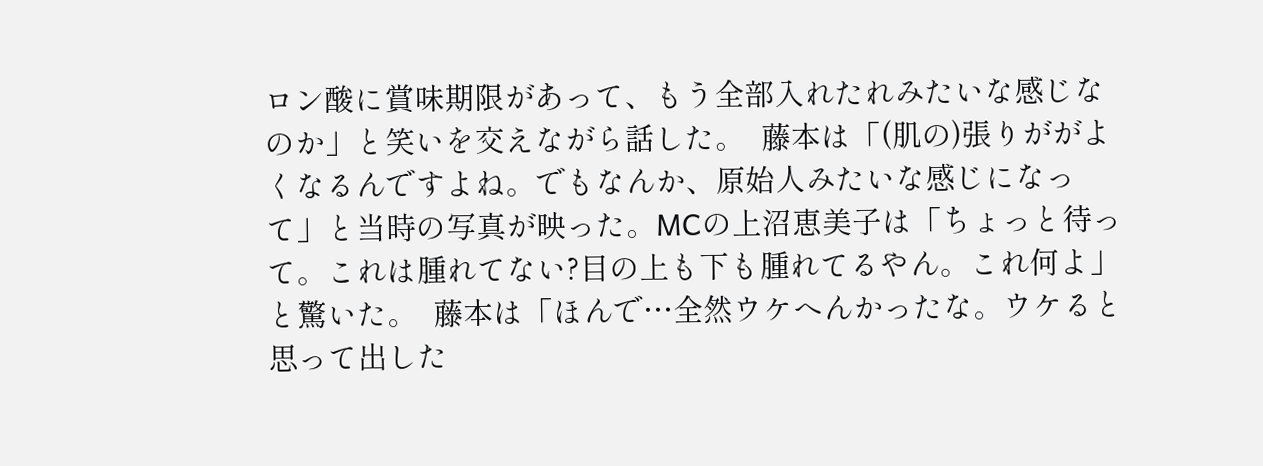ロン酸に賞味期限があって、もう全部入れたれみたいな感じなのか」と笑いを交えながら話した。  藤本は「(肌の)張りががよくなるんですよね。でもなんか、原始人みたいな感じになって」と当時の写真が映った。MCの上沼恵美子は「ちょっと待って。これは腫れてない?目の上も下も腫れてるやん。これ何よ」と驚いた。  藤本は「ほんで…全然ウケへんかったな。ウケると思って出した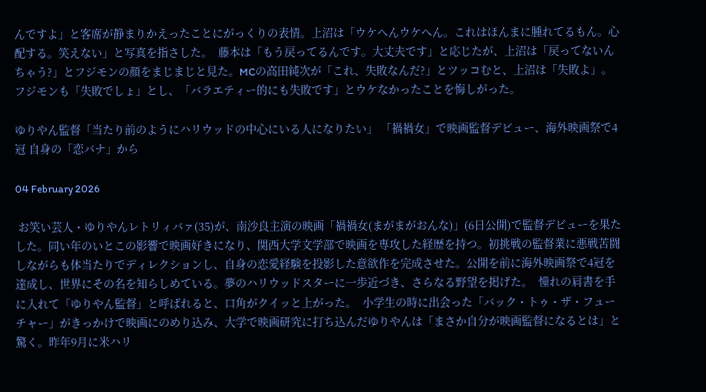んですよ」と客席が静まりかえったことにがっくりの表情。上沼は「ウケへんウケへん。これはほんまに腫れてるもん。心配する。笑えない」と写真を指さした。  藤本は「もう戻ってるんです。大丈夫です」と応じたが、上沼は「戻ってないんちゃう?」とフジモンの顔をまじまじと見た。MCの高田純次が「これ、失敗なんだ?」とツッコむと、上沼は「失敗よ」。フジモンも「失敗でしょ」とし、「バラエティー的にも失敗です」とウケなかったことを悔しがった。

ゆりやん監督「当たり前のようにハリウッドの中心にいる人になりたい」 「禍禍女」で映画監督デビュー、海外映画祭で4冠 自身の「恋バナ」から

04 February 2026

 お笑い芸人・ゆりやんレトリィバァ(35)が、南沙良主演の映画「禍禍女(まがまがおんな)」(6日公開)で監督デビューを果たした。同い年のいとこの影響で映画好きになり、関西大学文学部で映画を専攻した経歴を持つ。初挑戦の監督業に悪戦苦闘しながらも体当たりでディレクションし、自身の恋愛経験を投影した意欲作を完成させた。公開を前に海外映画祭で4冠を達成し、世界にその名を知らしめている。夢のハリウッドスターに一歩近づき、さらなる野望を掲げた。  憧れの肩書を手に入れて「ゆりやん監督」と呼ばれると、口角がクイッと上がった。  小学生の時に出会った「バック・トゥ・ザ・フューチャー」がきっかけで映画にのめり込み、大学で映画研究に打ち込んだゆりやんは「まさか自分が映画監督になるとは」と驚く。昨年9月に米ハリ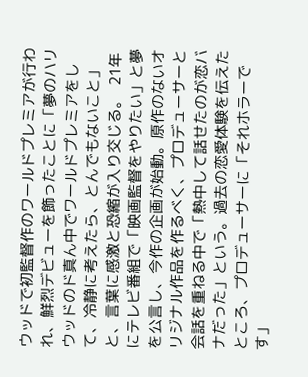ウッドで初監督作のワールドプレミアが行われ、鮮烈デビューを飾ったことに「夢のハリウッドのド真ん中でワールドプレミアをして、冷静に考えたら、とんでもないこと」と、言葉に感激と恐縮が入り交じる。  21年にテレビ番組で「映画監督をやりたい」と夢を公言し、今作の企画が始動。原作のないオリジナル作品を作るべく、プロデューサーと会話を重ねる中で「熱中して話せたのが恋バナだった」という。過去の恋愛体験を伝えたところ、プロデューサーに「それホラーです」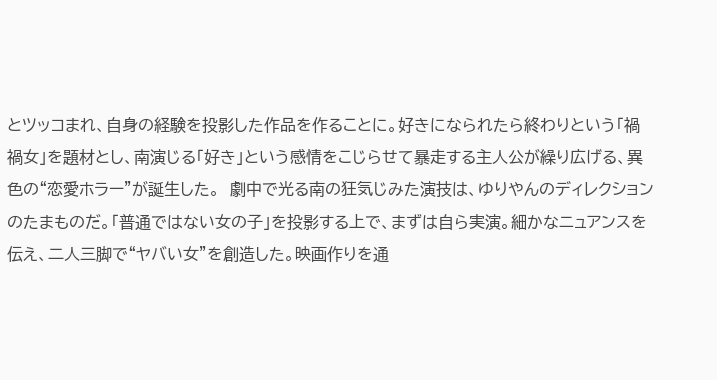とツッコまれ、自身の経験を投影した作品を作ることに。好きになられたら終わりという「禍禍女」を題材とし、南演じる「好き」という感情をこじらせて暴走する主人公が繰り広げる、異色の“恋愛ホラー”が誕生した。  劇中で光る南の狂気じみた演技は、ゆりやんのディレクションのたまものだ。「普通ではない女の子」を投影する上で、まずは自ら実演。細かなニュアンスを伝え、二人三脚で“ヤバい女”を創造した。映画作りを通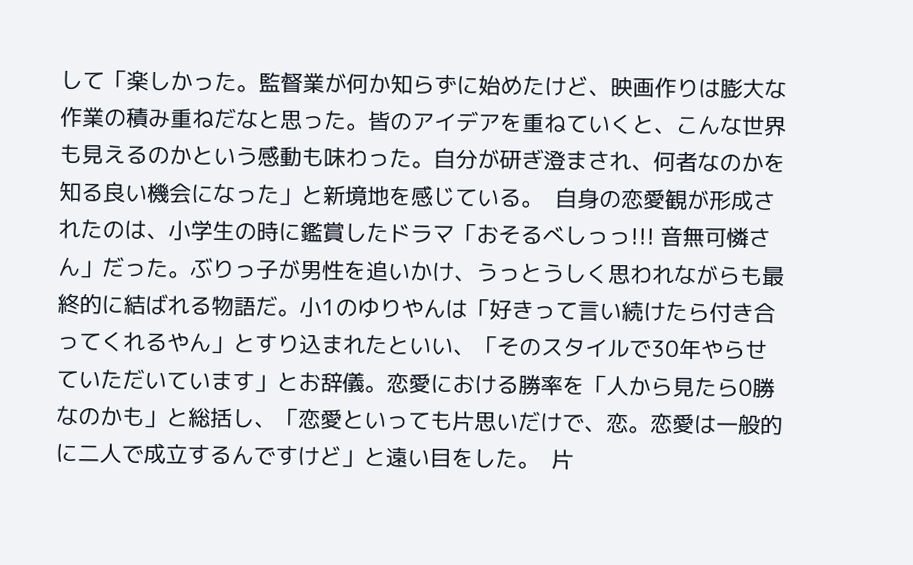して「楽しかった。監督業が何か知らずに始めたけど、映画作りは膨大な作業の積み重ねだなと思った。皆のアイデアを重ねていくと、こんな世界も見えるのかという感動も味わった。自分が研ぎ澄まされ、何者なのかを知る良い機会になった」と新境地を感じている。  自身の恋愛観が形成されたのは、小学生の時に鑑賞したドラマ「おそるべしっっ!!! 音無可憐さん」だった。ぶりっ子が男性を追いかけ、うっとうしく思われながらも最終的に結ばれる物語だ。小1のゆりやんは「好きって言い続けたら付き合ってくれるやん」とすり込まれたといい、「そのスタイルで30年やらせていただいています」とお辞儀。恋愛における勝率を「人から見たら0勝なのかも」と総括し、「恋愛といっても片思いだけで、恋。恋愛は一般的に二人で成立するんですけど」と遠い目をした。  片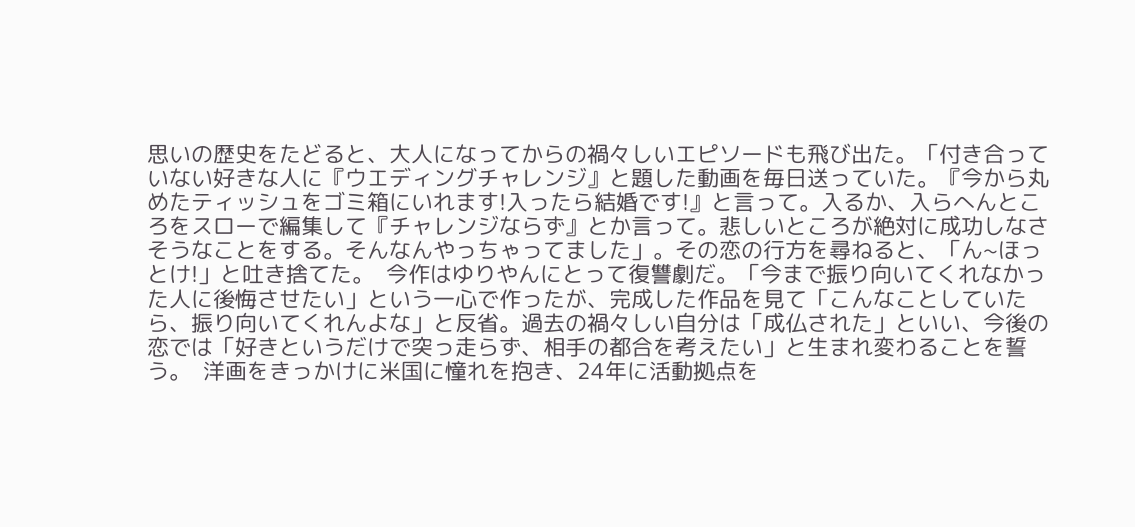思いの歴史をたどると、大人になってからの禍々しいエピソードも飛び出た。「付き合っていない好きな人に『ウエディングチャレンジ』と題した動画を毎日送っていた。『今から丸めたティッシュをゴミ箱にいれます!入ったら結婚です!』と言って。入るか、入らへんところをスローで編集して『チャレンジならず』とか言って。悲しいところが絶対に成功しなさそうなことをする。そんなんやっちゃってました」。その恋の行方を尋ねると、「ん~ほっとけ!」と吐き捨てた。  今作はゆりやんにとって復讐劇だ。「今まで振り向いてくれなかった人に後悔させたい」という一心で作ったが、完成した作品を見て「こんなことしていたら、振り向いてくれんよな」と反省。過去の禍々しい自分は「成仏された」といい、今後の恋では「好きというだけで突っ走らず、相手の都合を考えたい」と生まれ変わることを誓う。  洋画をきっかけに米国に憧れを抱き、24年に活動拠点を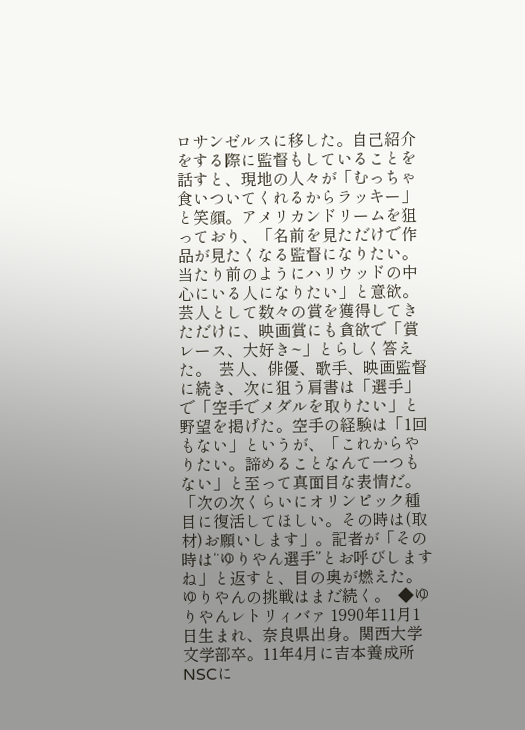ロサンゼルスに移した。自己紹介をする際に監督もしていることを話すと、現地の人々が「むっちゃ食いついてくれるからラッキー」と笑顔。アメリカンドリームを狙っており、「名前を見ただけで作品が見たくなる監督になりたい。当たり前のようにハリウッドの中心にいる人になりたい」と意欲。芸人として数々の賞を獲得してきただけに、映画賞にも貪欲で「賞レース、大好き~」とらしく答えた。  芸人、俳優、歌手、映画監督に続き、次に狙う肩書は「選手」で「空手でメダルを取りたい」と野望を掲げた。空手の経験は「1回もない」というが、「これからやりたい。諦めることなんて一つもない」と至って真面目な表情だ。「次の次くらいにオリンピック種目に復活してほしい。その時は(取材)お願いします」。記者が「その時は“ゆりやん選手”とお呼びしますね」と返すと、目の奥が燃えた。ゆりやんの挑戦はまだ続く。  ◆ゆりやんレトリィバァ 1990年11月1日生まれ、奈良県出身。関西大学文学部卒。11年4月に吉本養成所NSCに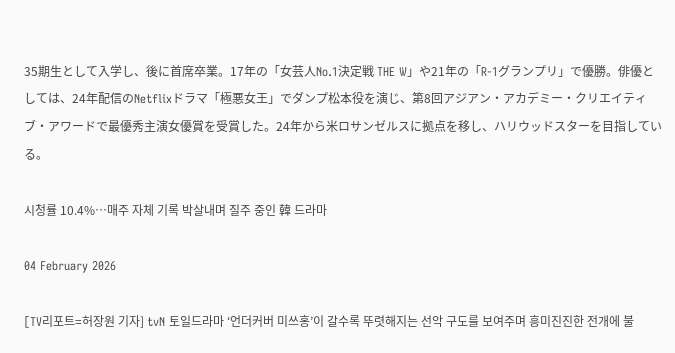35期生として入学し、後に首席卒業。17年の「女芸人No.1決定戦 THE W」や21年の「R-1グランプリ」で優勝。俳優としては、24年配信のNetflixドラマ「極悪女王」でダンプ松本役を演じ、第8回アジアン・アカデミー・クリエイティブ・アワードで最優秀主演女優賞を受賞した。24年から米ロサンゼルスに拠点を移し、ハリウッドスターを目指している。

시청률 10.4%…매주 자체 기록 박살내며 질주 중인 韓 드라마

04 February 2026

[TV리포트=허장원 기자] tvN 토일드라마 ‘언더커버 미쓰홍’이 갈수록 뚜렷해지는 선악 구도를 보여주며 흥미진진한 전개에 불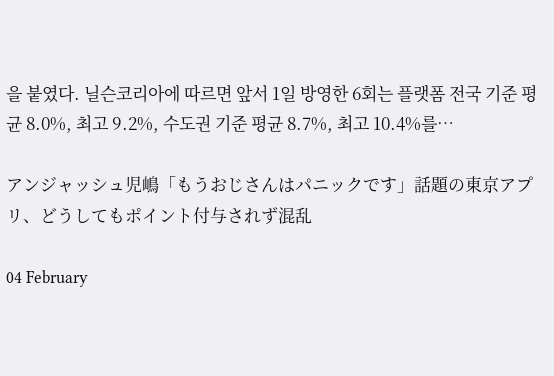을 붙였다. 닐슨코리아에 따르면 앞서 1일 방영한 6회는 플랫폼 전국 기준 평균 8.0%, 최고 9.2%, 수도권 기준 평균 8.7%, 최고 10.4%를…

アンジャッシュ児嶋「もうおじさんはパニックです」話題の東京アプリ、どうしてもポイント付与されず混乱

04 February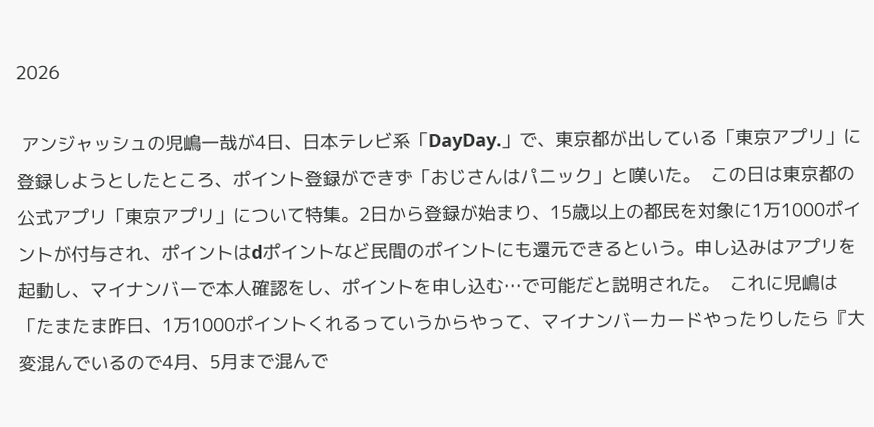2026

 アンジャッシュの児嶋一哉が4日、日本テレビ系「DayDay.」で、東京都が出している「東京アプリ」に登録しようとしたところ、ポイント登録ができず「おじさんはパニック」と嘆いた。  この日は東京都の公式アプリ「東京アプリ」について特集。2日から登録が始まり、15歳以上の都民を対象に1万1000ポイントが付与され、ポイントはdポイントなど民間のポイントにも還元できるという。申し込みはアプリを起動し、マイナンバーで本人確認をし、ポイントを申し込む…で可能だと説明された。  これに児嶋は「たまたま昨日、1万1000ポイントくれるっていうからやって、マイナンバーカードやったりしたら『大変混んでいるので4月、5月まで混んで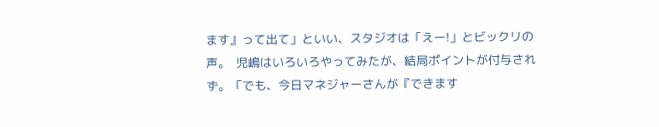ます』って出て」といい、スタジオは「えー!」とビックリの声。  児嶋はいろいろやってみたが、結局ポイントが付与されず。「でも、今日マネジャーさんが『できます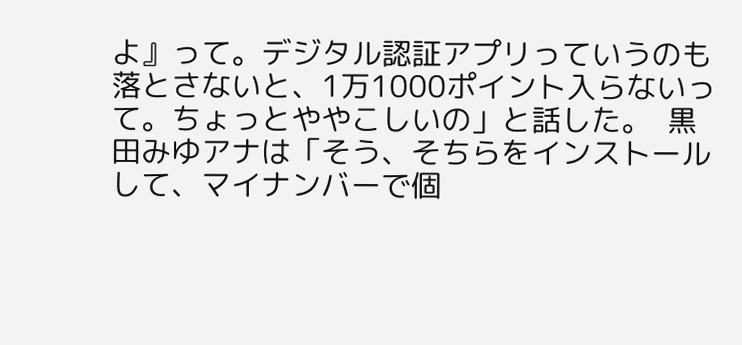よ』って。デジタル認証アプリっていうのも落とさないと、1万1000ポイント入らないって。ちょっとややこしいの」と話した。  黒田みゆアナは「そう、そちらをインストールして、マイナンバーで個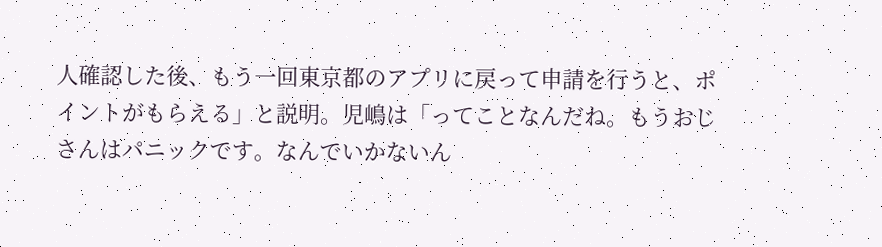人確認した後、もう一回東京都のアプリに戻って申請を行うと、ポイントがもらえる」と説明。児嶋は「ってことなんだね。もうおじさんはパニックです。なんでいかないん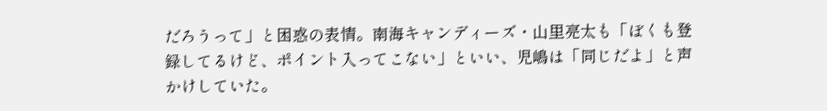だろうって」と困惑の表情。南海キャンディーズ・山里亮太も「ぼくも登録してるけど、ポイント入ってこない」といい、児嶋は「同じだよ」と声かけしていた。